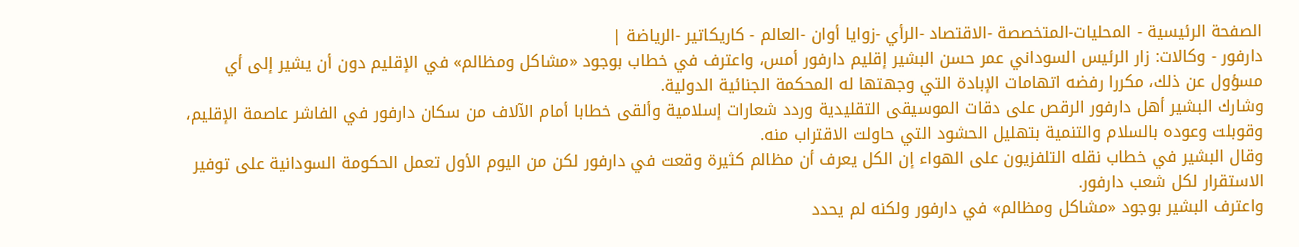الصفحة الرئيسية - المحليات-المتخصصة -الاقتصاد -الرأي -زوايا أوان -العالم - كاريكاتير -الرياضة |
دارفور - وكالات: زار الرئيس السوداني عمر حسن البشير إقليم دارفور أمس، واعترف في خطاب بوجود «مشاكل ومظالم» في الإقليم دون أن يشير إلى أي مسؤول عن ذلك، مكررا رفضه اتهامات الإبادة التي وجهتها له المحكمة الجنائية الدولية.
وشارك البشير أهل دارفور الرقص على دقات الموسيقى التقليدية وردد شعارات إسلامية وألقى خطابا أمام الآلاف من سكان دارفور في الفاشر عاصمة الإقليم، وقوبلت وعوده بالسلام والتنمية بتهليل الحشود التي حاولت الاقتراب منه.
وقال البشير في خطاب نقله التلفزيون على الهواء إن الكل يعرف أن مظالم كثيرة وقعت في دارفور لكن من اليوم الأول تعمل الحكومة السودانية على توفير الاستقرار لكل شعب دارفور.
واعترف البشير بوجود «مشاكل ومظالم» في دارفور ولكنه لم يحدد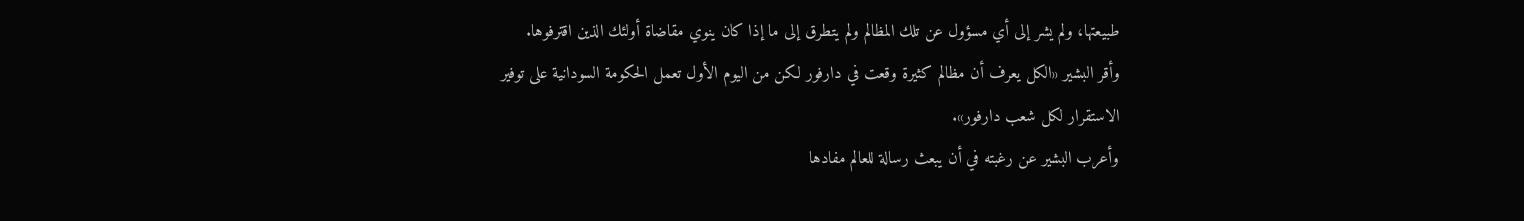طبيعتها، ولم يشر إلى أي مسؤول عن تلك المظالم ولم يتطرق إلى ما إذا كان ينوي مقاضاة أولئك الذين اقترفوها.
وأقر البشير «الكل يعرف أن مظالم كثيرة وقعت في دارفور لكن من اليوم الأول تعمل الحكومة السودانية على توفير الاستقرار لكل شعب دارفور».
وأعرب البشير عن رغبته في أن يبعث رسالة للعالم مفادها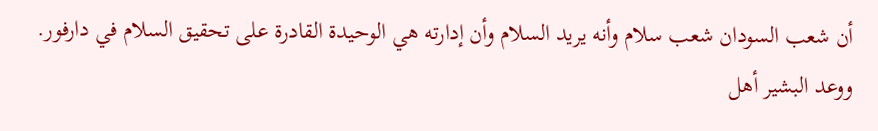أن شعب السودان شعب سلام وأنه يريد السلام وأن إدارته هي الوحيدة القادرة على تحقيق السلام في دارفور.
ووعد البشير أهل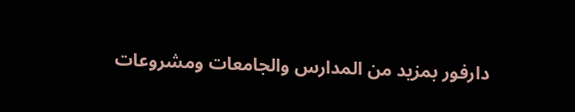دارفور بمزيد من المدارس والجامعات ومشروعات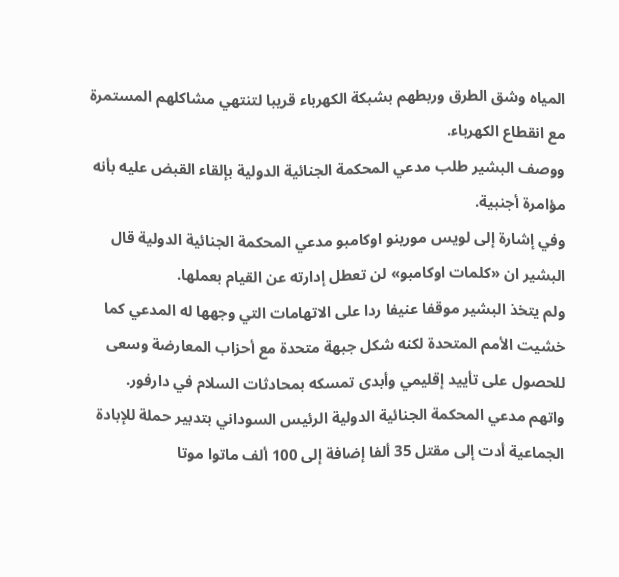المياه وشق الطرق وربطهم بشبكة الكهرباء قريبا لتنتهي مشاكلهم المستمرة مع انقطاع الكهرباء.
ووصف البشير طلب مدعي المحكمة الجنائية الدولية بإلقاء القبض عليه بأنه مؤامرة أجنبية.
وفي إشارة إلى لويس مورينو اوكامبو مدعي المحكمة الجنائية الدولية قال البشير ان «كلمات اوكامبو» لن تعطل إدارته عن القيام بعملها.
ولم يتخذ البشير موقفا عنيفا ردا على الاتهامات التي وجهها له المدعي كما خشيت الأمم المتحدة لكنه شكل جبهة متحدة مع أحزاب المعارضة وسعى للحصول على تأييد إقليمي وأبدى تمسكه بمحادثات السلام في دارفور.
واتهم مدعي المحكمة الجنائية الدولية الرئيس السوداني بتدبير حملة للإبادة الجماعية أدت إلى مقتل 35 ألفا إضافة إلى 100 ألف ماتوا موتا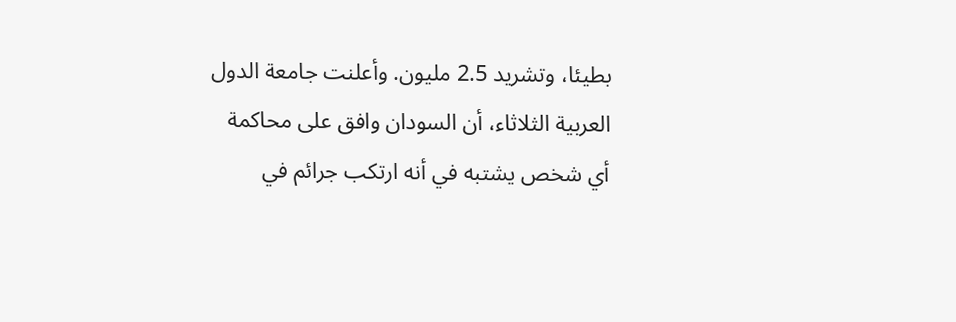بطيئا، وتشريد 2.5 مليون. وأعلنت جامعة الدول العربية الثلاثاء، أن السودان وافق على محاكمة أي شخص يشتبه في أنه ارتكب جرائم في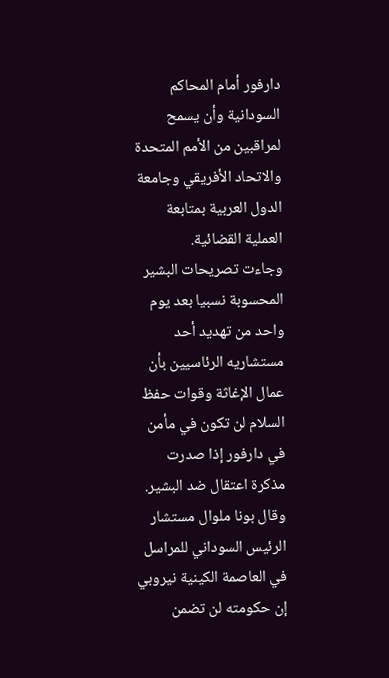دارفور أمام المحاكم السودانية وأن يسمح لمراقبين من الأمم المتحدة والاتحاد الأفريقي وجامعة الدول العربية بمتابعة العملية القضائية.
وجاءت تصريحات البشير المحسوبة نسبيا بعد يوم واحد من تهديد أحد مستشاريه الرئاسيين بأن عمال الإغاثة وقوات حفظ السلام لن تكون في مأمن في دارفور إذا صدرت مذكرة اعتقال ضد البشير.
وقال بونا ملوال مستشار الرئيس السوداني للمراسل في العاصمة الكينية نيروبي إن حكومته لن تضمن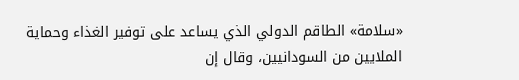«سلامة» الطاقم الدولي الذي يساعد على توفير الغذاء وحماية الملايين من السودانيين، وقال إن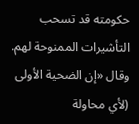حكومته قد تسحب التأشيرات الممنوحة لهم.
وقال «إن الضحية الأولى (لأي محاولة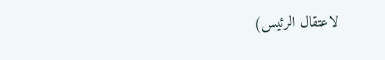لاعتقال الرئيس)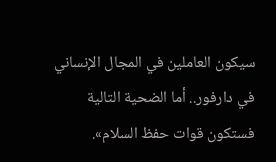سيكون العاملين في المجال الإنساني في دارفور.. أما الضحية التالية فستكون قوات حفظ السلام».